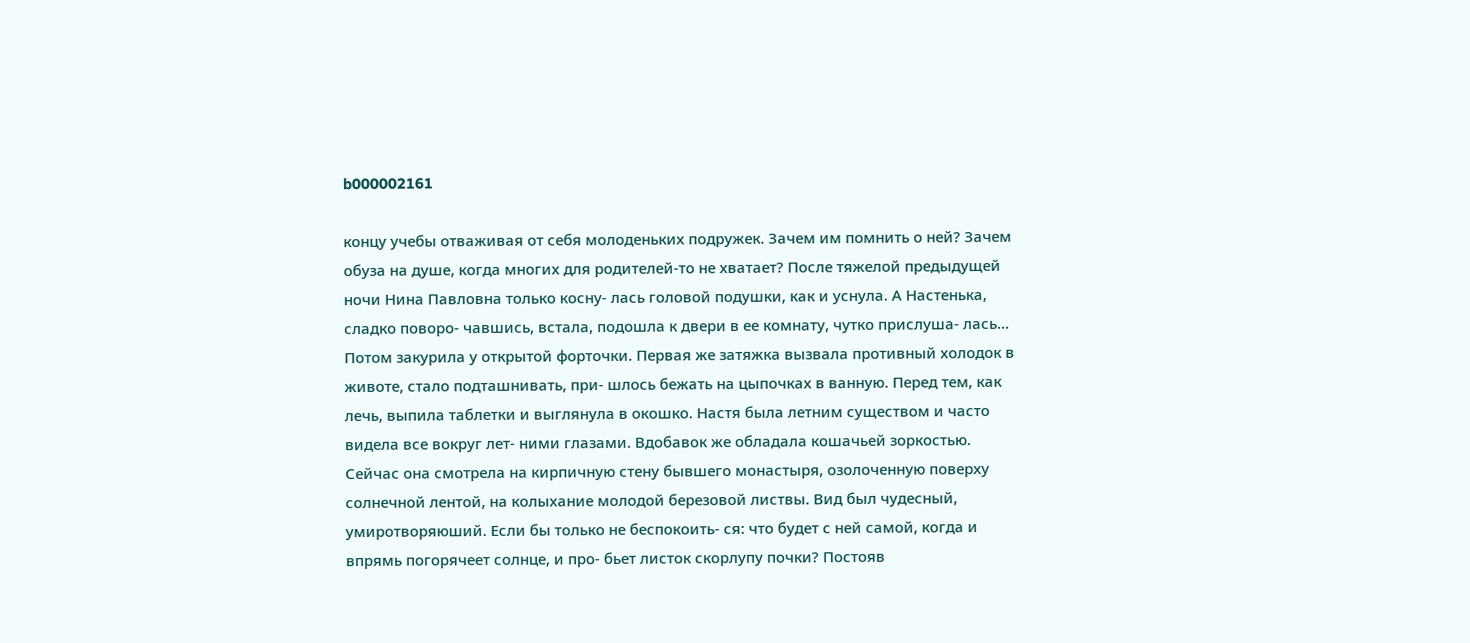b000002161

концу учебы отваживая от себя молоденьких подружек. Зачем им помнить о ней? Зачем обуза на душе, когда многих для родителей-то не хватает? После тяжелой предыдущей ночи Нина Павловна только косну- лась головой подушки, как и уснула. А Настенька, сладко поворо- чавшись, встала, подошла к двери в ее комнату, чутко прислуша- лась... Потом закурила у открытой форточки. Первая же затяжка вызвала противный холодок в животе, стало подташнивать, при- шлось бежать на цыпочках в ванную. Перед тем, как лечь, выпила таблетки и выглянула в окошко. Настя была летним существом и часто видела все вокруг лет- ними глазами. Вдобавок же обладала кошачьей зоркостью. Сейчас она смотрела на кирпичную стену бывшего монастыря, озолоченную поверху солнечной лентой, на колыхание молодой березовой листвы. Вид был чудесный, умиротворяюший. Если бы только не беспокоить- ся: что будет с ней самой, когда и впрямь погорячеет солнце, и про- бьет листок скорлупу почки? Постояв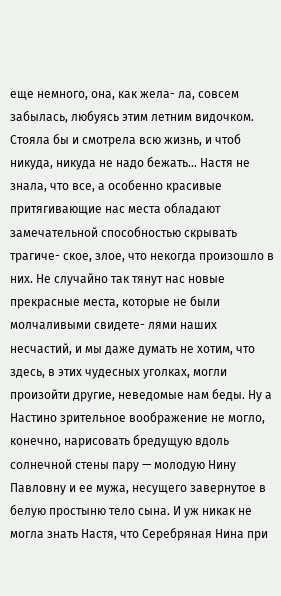еще немного, она, как жела- ла, совсем забылась, любуясь этим летним видочком. Стояла бы и смотрела всю жизнь, и чтоб никуда, никуда не надо бежать... Настя не знала, что все, а особенно красивые притягивающие нас места обладают замечательной способностью скрывать трагиче- ское, злое, что некогда произошло в них. Не случайно так тянут нас новые прекрасные места, которые не были молчаливыми свидете- лями наших несчастий, и мы даже думать не хотим, что здесь, в этих чудесных уголках, могли произойти другие, неведомые нам беды. Ну а Настино зрительное воображение не могло, конечно, нарисовать бредущую вдоль солнечной стены пару — молодую Нину Павловну и ее мужа, несущего завернутое в белую простыню тело сына. И уж никак не могла знать Настя, что Серебряная Нина при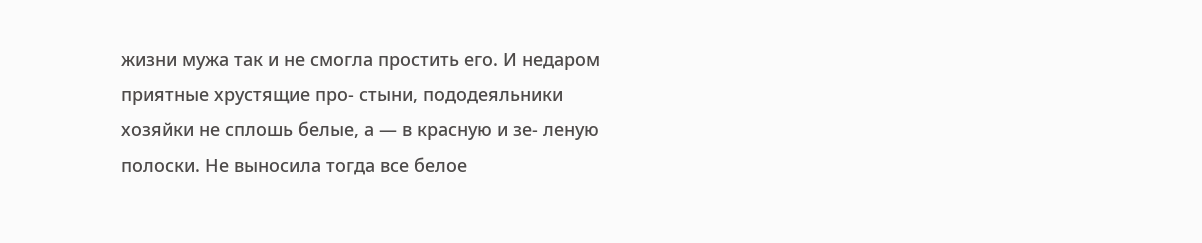жизни мужа так и не смогла простить его. И недаром приятные хрустящие про- стыни, пододеяльники хозяйки не сплошь белые, а — в красную и зе- леную полоски. Не выносила тогда все белое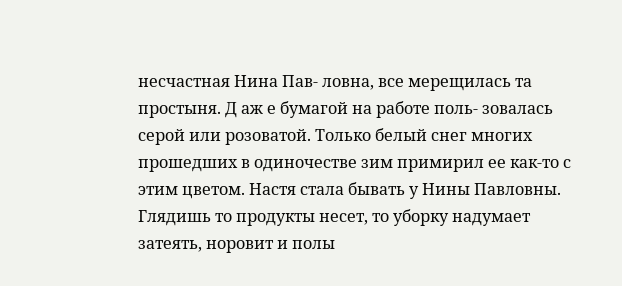несчастная Нина Пав- ловна, все мерещилась та простыня. Д аж е бумагой на работе поль- зовалась серой или розоватой. Только белый снег многих прошедших в одиночестве зим примирил ее как-то с этим цветом. Настя стала бывать у Нины Павловны. Глядишь то продукты несет, то уборку надумает затеять, норовит и полы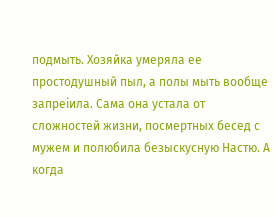подмыть. Хозяйка умеряла ее простодушный пыл, а полы мыть вообще запреіила. Сама она устала от сложностей жизни, посмертных бесед с мужем и полюбила безыскусную Настю. А когда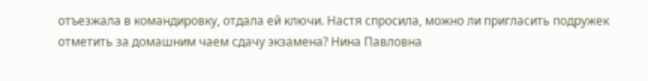отъезжала в командировку, отдала ей ключи. Настя спросила, можно ли пригласить подружек отметить за домашним чаем сдачу экзамена? Нина Павловна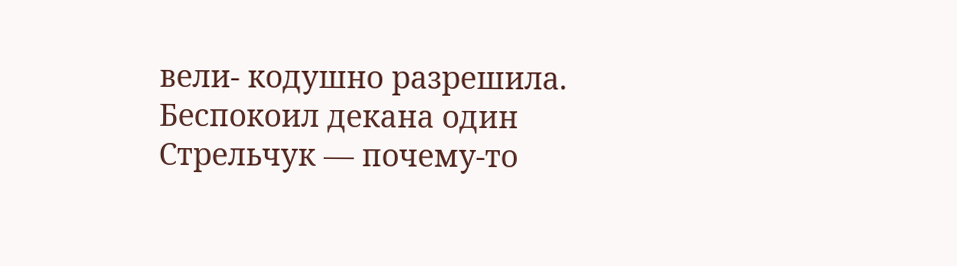вели- кодушно разрешила. Беспокоил декана один Стрельчук — почему-то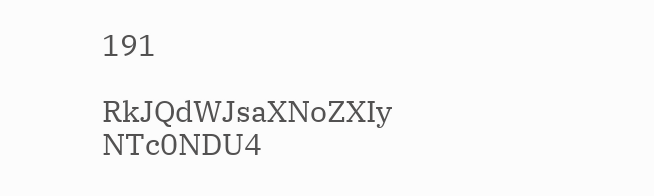191

RkJQdWJsaXNoZXIy NTc0NDU4